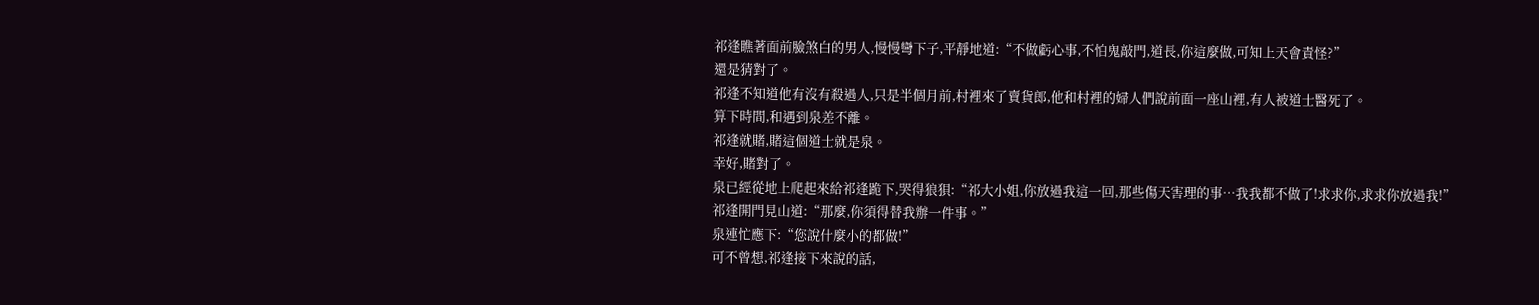祁逢瞧著面前臉煞白的男人,慢慢彎下子,平靜地道:“不做虧心事,不怕鬼敲門,道長,你這麼做,可知上天會責怪?”
還是猜對了。
祁逢不知道他有沒有殺過人,只是半個月前,村裡來了賣貨郎,他和村裡的婦人們說前面一座山裡,有人被道士醫死了。
算下時間,和遇到泉差不離。
祁逢就賭,賭這個道士就是泉。
幸好,賭對了。
泉已經從地上爬起來給祁逢跪下,哭得狼狽:“祁大小姐,你放過我這一回,那些傷天害理的事…我我都不做了!求求你,求求你放過我!”
祁逢開門見山道:“那麼,你須得替我辦一件事。”
泉連忙應下:“您說什麼小的都做!”
可不曾想,祁逢接下來說的話,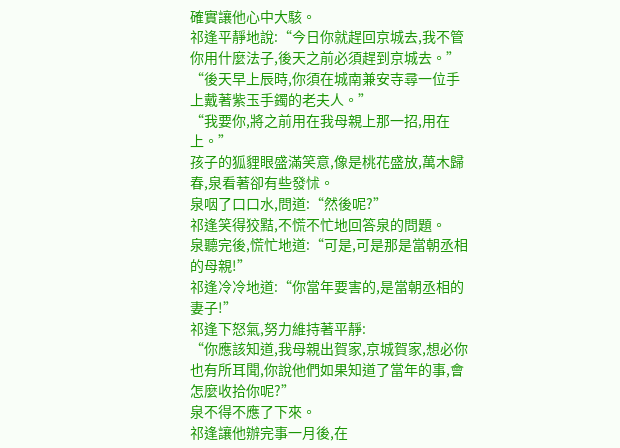確實讓他心中大駭。
祁逢平靜地說:“今日你就趕回京城去,我不管你用什麼法子,後天之前必須趕到京城去。”
“後天早上辰時,你須在城南兼安寺尋一位手上戴著紫玉手鐲的老夫人。”
“我要你,將之前用在我母親上那一招,用在上。”
孩子的狐貍眼盛滿笑意,像是桃花盛放,萬木歸春,泉看著卻有些發怵。
泉咽了口口水,問道:“然後呢?”
祁逢笑得狡黠,不慌不忙地回答泉的問題。
泉聽完後,慌忙地道:“可是,可是那是當朝丞相的母親!”
祁逢冷冷地道:“你當年要害的,是當朝丞相的妻子!”
祁逢下怒氣,努力維持著平靜:
“你應該知道,我母親出賀家,京城賀家,想必你也有所耳聞,你說他們如果知道了當年的事,會怎麼收拾你呢?”
泉不得不應了下來。
祁逢讓他辦完事一月後,在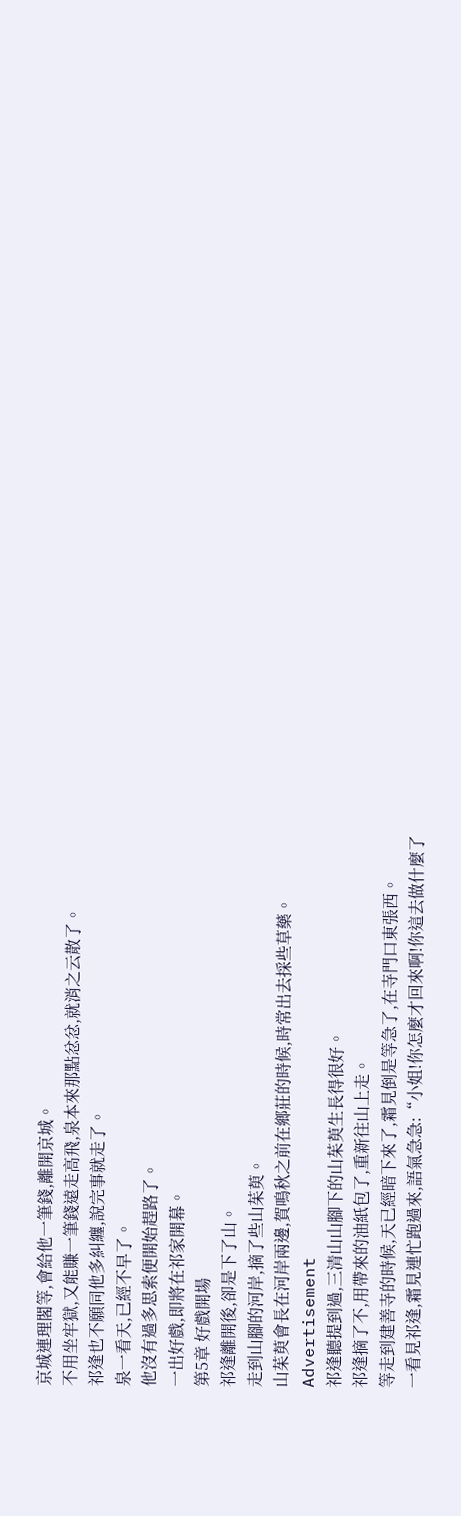京城連理閣等,會給他一筆錢,離開京城。
不用坐牢獄,又能賺一筆錢遠走高飛,泉本來那點忿忿,就消之云散了。
祁逢也不願同他多糾纏,說完事就走了。
泉一看天,已經不早了。
他沒有過多思索便開始趕路了。
一出好戲,即將在祁家開幕。
第5章 好戲開場
祁逢離開後,卻是下了山。
走到山腳的河岸,摘了些山茱萸。
山茱萸會長在河岸兩邊,賀鳴秋之前在鄉莊的時候,時常出去採些草藥。
Advertisement
祁逢聽提到過,三清山山腳下的山茱萸生長得很好。
祁逢摘了不,用帶來的油紙包了,重新往山上走。
等走到建善寺的時候,天已經暗下來了,霜見倒是等急了,在寺門口東張西。
一看見祁逢,霜見連忙跑過來,語氣急急:“小姐!你怎麼才回來啊!你這去做什麼了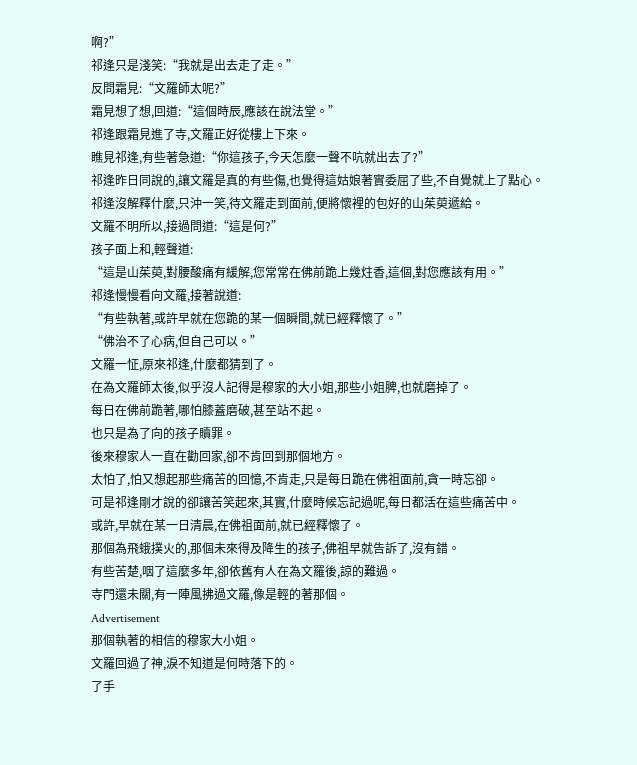啊?”
祁逢只是淺笑:“我就是出去走了走。”
反問霜見:“文羅師太呢?”
霜見想了想,回道:“這個時辰,應該在說法堂。”
祁逢跟霜見進了寺,文羅正好從樓上下來。
瞧見祁逢,有些著急道:“你這孩子,今天怎麼一聲不吭就出去了?”
祁逢昨日同說的,讓文羅是真的有些傷,也覺得這姑娘著實委屈了些,不自覺就上了點心。
祁逢沒解釋什麼,只沖一笑,待文羅走到面前,便將懷裡的包好的山茱萸遞給。
文羅不明所以,接過問道:“這是何?”
孩子面上和,輕聲道:
“這是山茱萸,對腰酸痛有緩解,您常常在佛前跪上幾炷香,這個,對您應該有用。”
祁逢慢慢看向文羅,接著說道:
“有些執著,或許早就在您跪的某一個瞬間,就已經釋懷了。”
“佛治不了心病,但自己可以。”
文羅一怔,原來祁逢,什麼都猜到了。
在為文羅師太後,似乎沒人記得是穆家的大小姐,那些小姐脾,也就磨掉了。
每日在佛前跪著,哪怕膝蓋磨破,甚至站不起。
也只是為了向的孩子贖罪。
後來穆家人一直在勸回家,卻不肯回到那個地方。
太怕了,怕又想起那些痛苦的回憶,不肯走,只是每日跪在佛祖面前,貪一時忘卻。
可是祁逢剛才說的卻讓苦笑起來,其實,什麼時候忘記過呢,每日都活在這些痛苦中。
或許,早就在某一日清晨,在佛祖面前,就已經釋懷了。
那個為飛蛾撲火的,那個未來得及降生的孩子,佛祖早就告訴了,沒有錯。
有些苦楚,咽了這麼多年,卻依舊有人在為文羅後,諒的難過。
寺門還未關,有一陣風拂過文羅,像是輕的著那個。
Advertisement
那個執著的相信的穆家大小姐。
文羅回過了神,淚不知道是何時落下的。
了手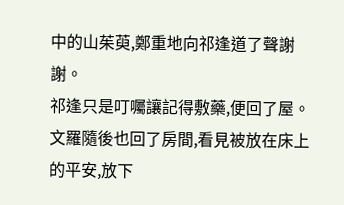中的山茱萸,鄭重地向祁逢道了聲謝謝。
祁逢只是叮囑讓記得敷藥,便回了屋。
文羅隨後也回了房間,看見被放在床上的平安,放下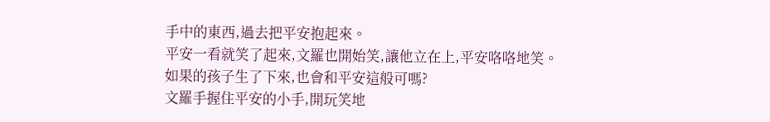手中的東西,過去把平安抱起來。
平安一看就笑了起來,文羅也開始笑,讓他立在上,平安咯咯地笑。
如果的孩子生了下來,也會和平安這般可嗎?
文羅手握住平安的小手,開玩笑地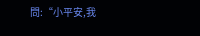問:“小平安,我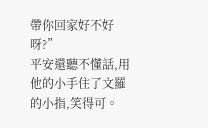帶你回家好不好呀?”
平安還聽不懂話,用他的小手住了文羅的小指,笑得可。